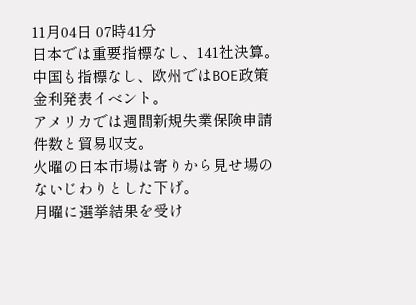11月04日 07時41分
日本では重要指標なし、141社決算。
中国も指標なし、欧州ではBOE政策金利発表イベント。
アメリカでは週間新規失業保険申請件数と貿易収支。
火曜の日本市場は寄りから見せ場のないじわりとした下げ。
月曜に選挙結果を受け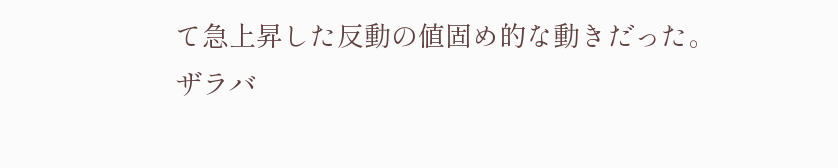て急上昇した反動の値固め的な動きだった。
ザラバ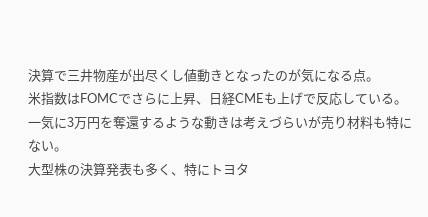決算で三井物産が出尽くし値動きとなったのが気になる点。
米指数はFOMCでさらに上昇、日経CMEも上げで反応している。
一気に3万円を奪還するような動きは考えづらいが売り材料も特にない。
大型株の決算発表も多く、特にトヨタ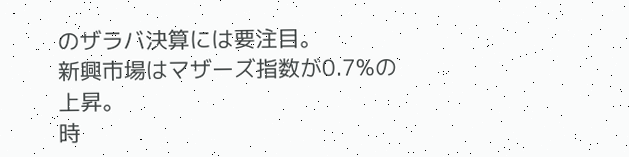のザラバ決算には要注目。
新興市場はマザーズ指数が0.7%の上昇。
時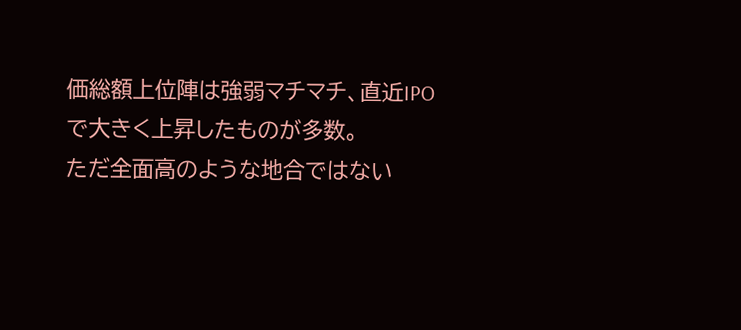価総額上位陣は強弱マチマチ、直近IPOで大きく上昇したものが多数。
ただ全面高のような地合ではない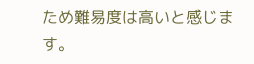ため難易度は高いと感じます。